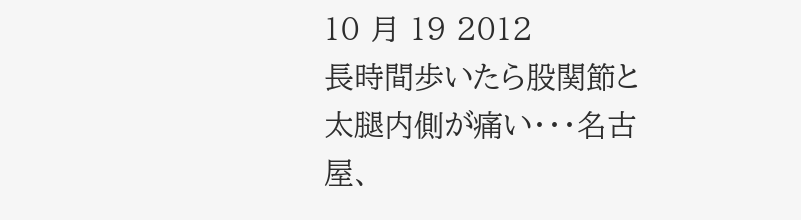10 月 19 2012
長時間歩いたら股関節と太腿内側が痛い・・・名古屋、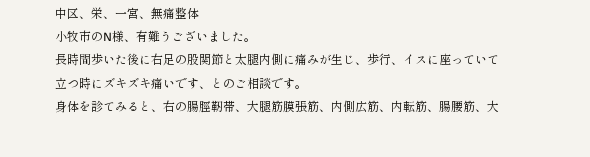中区、栄、一宮、無痛整体
小牧市のN様、有難うございました。
長時間歩いた後に右足の股関節と太腿内側に痛みが生じ、歩行、イスに座っていて立つ時にズキズキ痛いです、とのご相談です。
身体を診てみると、右の腸脛靭帯、大腿筋膜張筋、内側広筋、内転筋、腸腰筋、大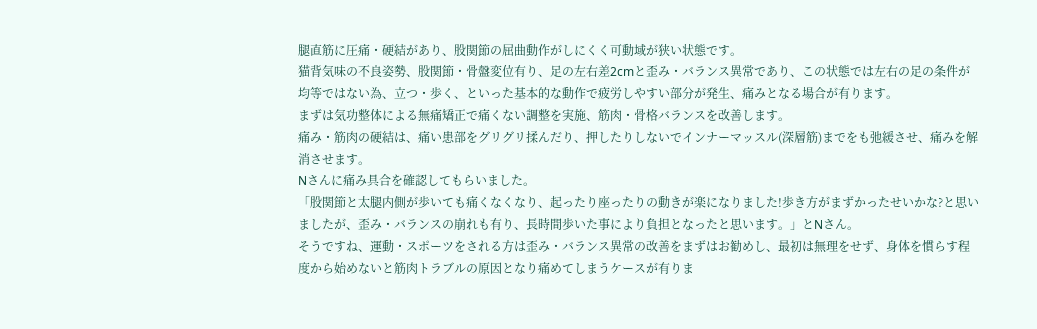腿直筋に圧痛・硬結があり、股関節の屈曲動作がしにくく可動域が狭い状態です。
猫背気味の不良姿勢、股関節・骨盤変位有り、足の左右差2cmと歪み・バランス異常であり、この状態では左右の足の条件が均等ではない為、立つ・歩く、といった基本的な動作で疲労しやすい部分が発生、痛みとなる場合が有ります。
まずは気功整体による無痛矯正で痛くない調整を実施、筋肉・骨格バランスを改善します。
痛み・筋肉の硬結は、痛い患部をグリグリ揉んだり、押したりしないでインナーマッスル(深層筋)までをも弛緩させ、痛みを解消させます。
Nさんに痛み具合を確認してもらいました。
「股関節と太腿内側が歩いても痛くなくなり、起ったり座ったりの動きが楽になりました!歩き方がまずかったせいかな?と思いましたが、歪み・バランスの崩れも有り、長時間歩いた事により負担となったと思います。」とNさん。
そうですね、運動・スポーツをされる方は歪み・バランス異常の改善をまずはお勧めし、最初は無理をせず、身体を慣らす程度から始めないと筋肉トラブルの原因となり痛めてしまうケースが有りま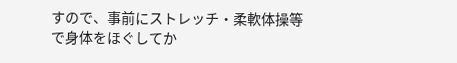すので、事前にストレッチ・柔軟体操等で身体をほぐしてか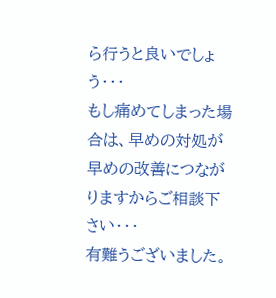ら行うと良いでしょう・・・
もし痛めてしまった場合は、早めの対処が早めの改善につながりますからご相談下さい・・・
有難うございました。